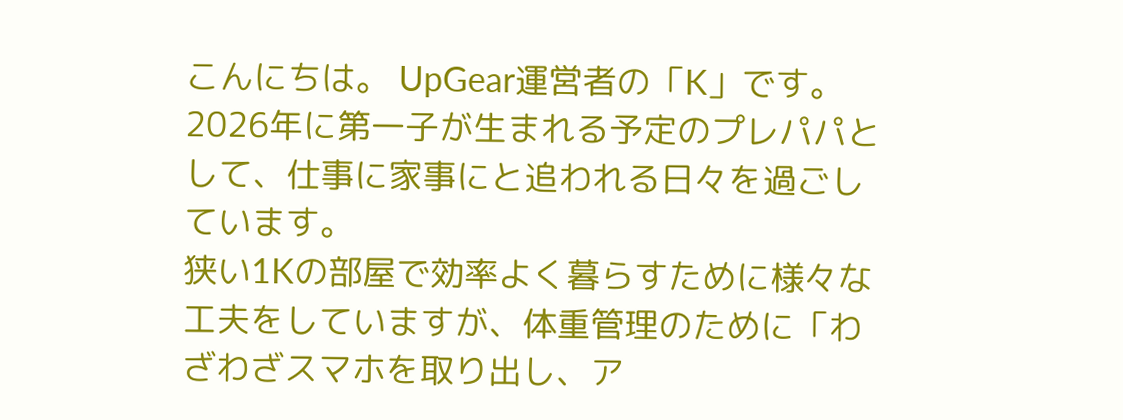こんにちは。 UpGear運営者の「K」です。
2026年に第一子が生まれる予定のプレパパとして、仕事に家事にと追われる日々を過ごしています。
狭い1Kの部屋で効率よく暮らすために様々な工夫をしていますが、体重管理のために「わざわざスマホを取り出し、ア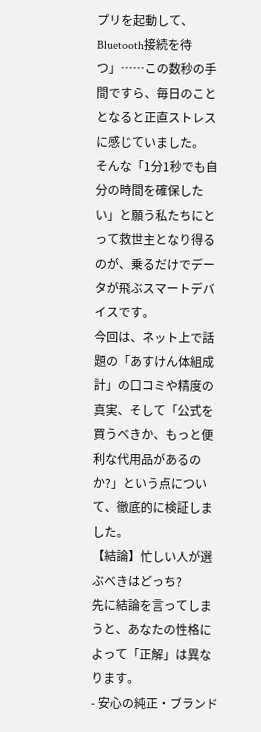プリを起動して、Bluetooth接続を待つ」……この数秒の手間ですら、毎日のこととなると正直ストレスに感じていました。
そんな「1分1秒でも自分の時間を確保したい」と願う私たちにとって救世主となり得るのが、乗るだけでデータが飛ぶスマートデバイスです。
今回は、ネット上で話題の「あすけん体組成計」の口コミや精度の真実、そして「公式を買うべきか、もっと便利な代用品があるのか?」という点について、徹底的に検証しました。
【結論】忙しい人が選ぶべきはどっち?
先に結論を言ってしまうと、あなたの性格によって「正解」は異なります。
- 安心の純正・ブランド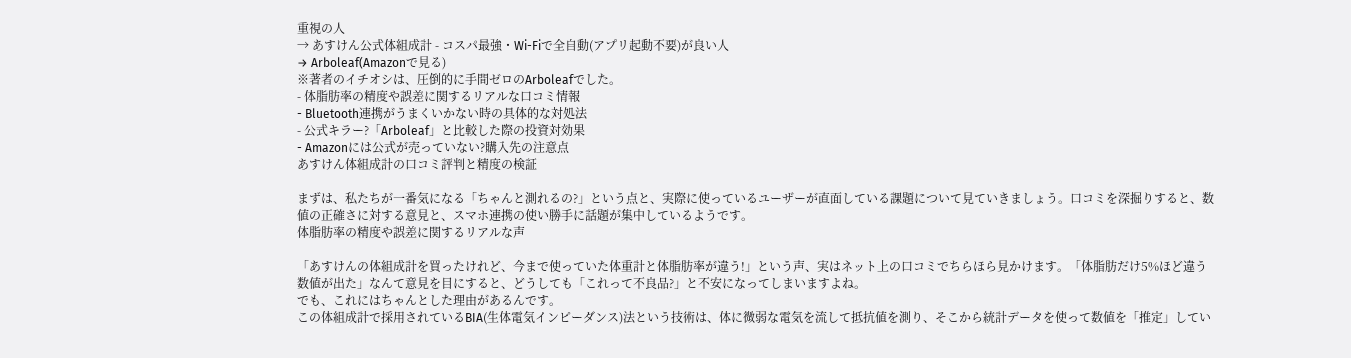重視の人
→ あすけん公式体組成計 - コスパ最強・Wi-Fiで全自動(アプリ起動不要)が良い人
→ Arboleaf(Amazonで見る)
※著者のイチオシは、圧倒的に手間ゼロのArboleafでした。
- 体脂肪率の精度や誤差に関するリアルな口コミ情報
- Bluetooth連携がうまくいかない時の具体的な対処法
- 公式キラー?「Arboleaf」と比較した際の投資対効果
- Amazonには公式が売っていない?購入先の注意点
あすけん体組成計の口コミ評判と精度の検証

まずは、私たちが一番気になる「ちゃんと測れるの?」という点と、実際に使っているユーザーが直面している課題について見ていきましょう。口コミを深掘りすると、数値の正確さに対する意見と、スマホ連携の使い勝手に話題が集中しているようです。
体脂肪率の精度や誤差に関するリアルな声

「あすけんの体組成計を買ったけれど、今まで使っていた体重計と体脂肪率が違う!」という声、実はネット上の口コミでちらほら見かけます。「体脂肪だけ5%ほど違う数値が出た」なんて意見を目にすると、どうしても「これって不良品?」と不安になってしまいますよね。
でも、これにはちゃんとした理由があるんです。
この体組成計で採用されているBIA(生体電気インピーダンス)法という技術は、体に微弱な電気を流して抵抗値を測り、そこから統計データを使って数値を「推定」してい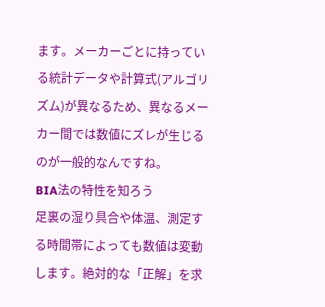ます。メーカーごとに持っている統計データや計算式(アルゴリズム)が異なるため、異なるメーカー間では数値にズレが生じるのが一般的なんですね。
BIA法の特性を知ろう
足裏の湿り具合や体温、測定する時間帯によっても数値は変動します。絶対的な「正解」を求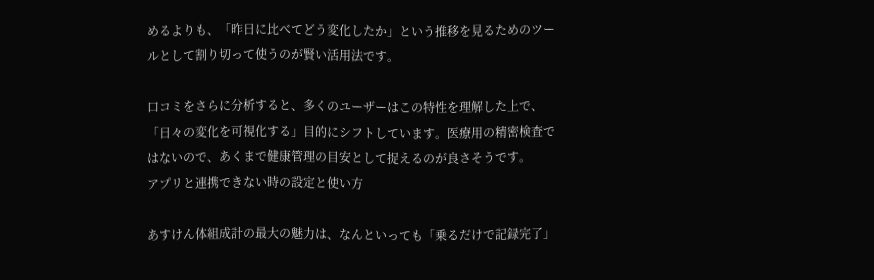めるよりも、「昨日に比べてどう変化したか」という推移を見るためのツールとして割り切って使うのが賢い活用法です。

口コミをさらに分析すると、多くのユーザーはこの特性を理解した上で、「日々の変化を可視化する」目的にシフトしています。医療用の精密検査ではないので、あくまで健康管理の目安として捉えるのが良さそうです。
アプリと連携できない時の設定と使い方

あすけん体組成計の最大の魅力は、なんといっても「乗るだけで記録完了」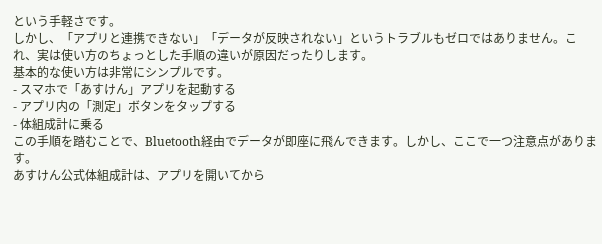という手軽さです。
しかし、「アプリと連携できない」「データが反映されない」というトラブルもゼロではありません。これ、実は使い方のちょっとした手順の違いが原因だったりします。
基本的な使い方は非常にシンプルです。
- スマホで「あすけん」アプリを起動する
- アプリ内の「測定」ボタンをタップする
- 体組成計に乗る
この手順を踏むことで、Bluetooth経由でデータが即座に飛んできます。しかし、ここで一つ注意点があります。
あすけん公式体組成計は、アプリを開いてから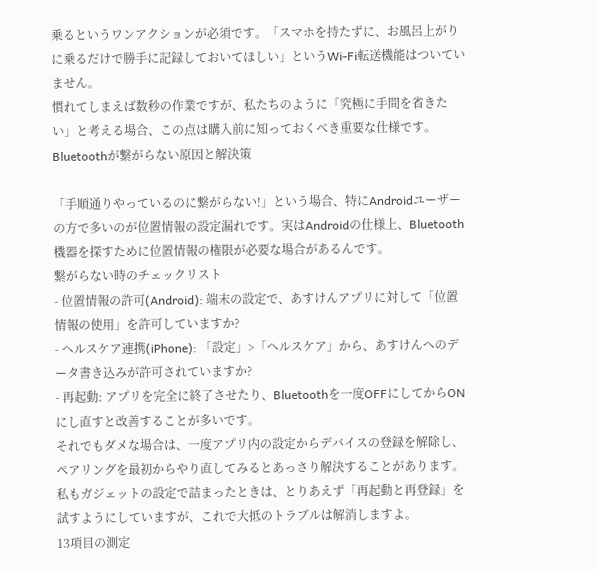乗るというワンアクションが必須です。「スマホを持たずに、お風呂上がりに乗るだけで勝手に記録しておいてほしい」というWi-Fi転送機能はついていません。
慣れてしまえば数秒の作業ですが、私たちのように「究極に手間を省きたい」と考える場合、この点は購入前に知っておくべき重要な仕様です。
Bluetoothが繋がらない原因と解決策

「手順通りやっているのに繋がらない!」という場合、特にAndroidユーザーの方で多いのが位置情報の設定漏れです。実はAndroidの仕様上、Bluetooth機器を探すために位置情報の権限が必要な場合があるんです。
繋がらない時のチェックリスト
- 位置情報の許可(Android): 端末の設定で、あすけんアプリに対して「位置情報の使用」を許可していますか?
- ヘルスケア連携(iPhone): 「設定」>「ヘルスケア」から、あすけんへのデータ書き込みが許可されていますか?
- 再起動: アプリを完全に終了させたり、Bluetoothを一度OFFにしてからONにし直すと改善することが多いです。
それでもダメな場合は、一度アプリ内の設定からデバイスの登録を解除し、ペアリングを最初からやり直してみるとあっさり解決することがあります。私もガジェットの設定で詰まったときは、とりあえず「再起動と再登録」を試すようにしていますが、これで大抵のトラブルは解消しますよ。
13項目の測定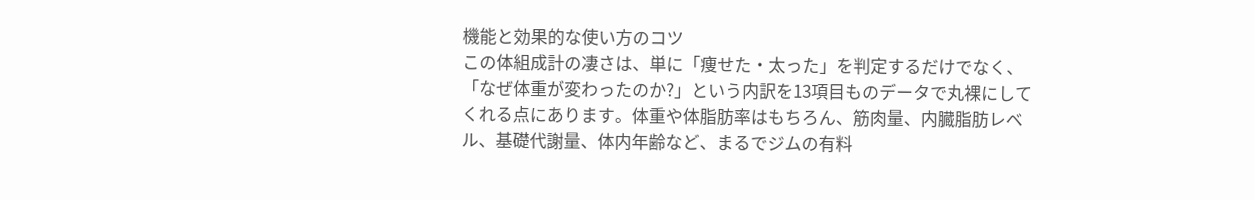機能と効果的な使い方のコツ
この体組成計の凄さは、単に「痩せた・太った」を判定するだけでなく、「なぜ体重が変わったのか?」という内訳を13項目ものデータで丸裸にしてくれる点にあります。体重や体脂肪率はもちろん、筋肉量、内臓脂肪レベル、基礎代謝量、体内年齢など、まるでジムの有料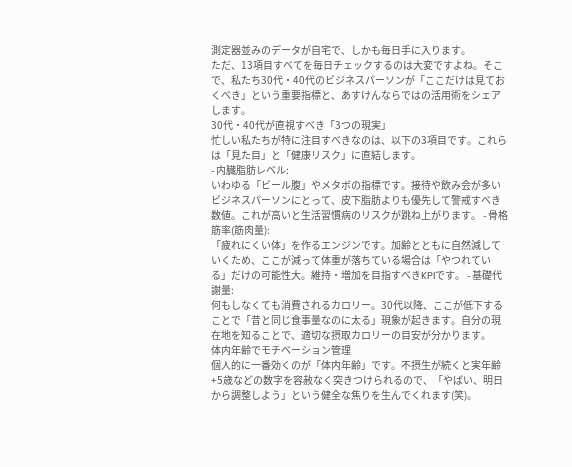測定器並みのデータが自宅で、しかも毎日手に入ります。
ただ、13項目すべてを毎日チェックするのは大変ですよね。そこで、私たち30代・40代のビジネスパーソンが「ここだけは見ておくべき」という重要指標と、あすけんならではの活用術をシェアします。
30代・40代が直視すべき「3つの現実」
忙しい私たちが特に注目すべきなのは、以下の3項目です。これらは「見た目」と「健康リスク」に直結します。
- 内臓脂肪レベル:
いわゆる「ビール腹」やメタボの指標です。接待や飲み会が多いビジネスパーソンにとって、皮下脂肪よりも優先して警戒すべき数値。これが高いと生活習慣病のリスクが跳ね上がります。 - 骨格筋率(筋肉量):
「疲れにくい体」を作るエンジンです。加齢とともに自然減していくため、ここが減って体重が落ちている場合は「やつれている」だけの可能性大。維持・増加を目指すべきKPIです。 - 基礎代謝量:
何もしなくても消費されるカロリー。30代以降、ここが低下することで「昔と同じ食事量なのに太る」現象が起きます。自分の現在地を知ることで、適切な摂取カロリーの目安が分かります。
体内年齢でモチベーション管理
個人的に一番効くのが「体内年齢」です。不摂生が続くと実年齢+5歳などの数字を容赦なく突きつけられるので、「やばい、明日から調整しよう」という健全な焦りを生んでくれます(笑)。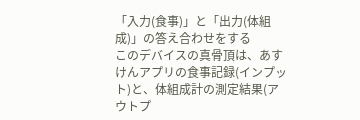「入力(食事)」と「出力(体組成)」の答え合わせをする
このデバイスの真骨頂は、あすけんアプリの食事記録(インプット)と、体組成計の測定結果(アウトプ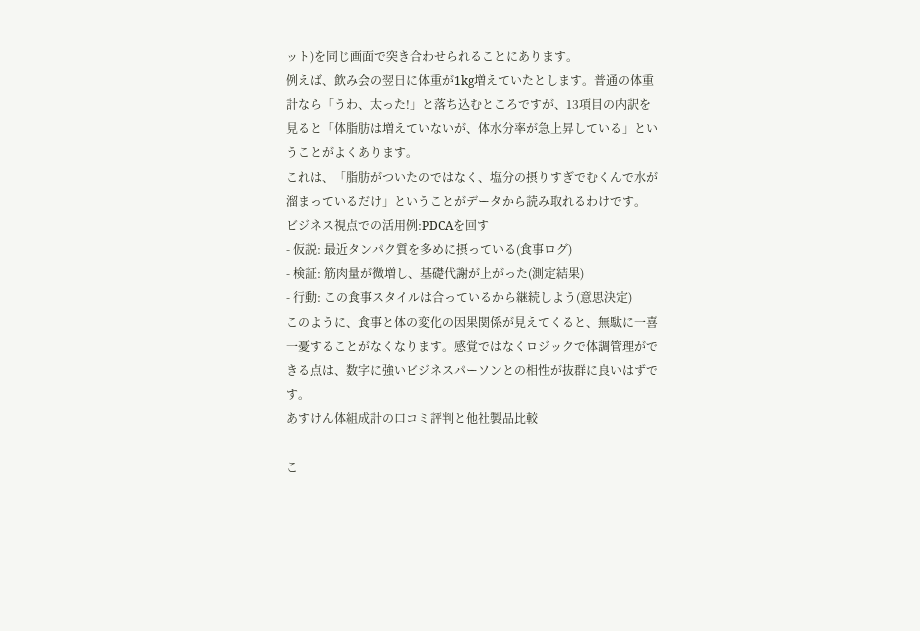ット)を同じ画面で突き合わせられることにあります。
例えば、飲み会の翌日に体重が1kg増えていたとします。普通の体重計なら「うわ、太った!」と落ち込むところですが、13項目の内訳を見ると「体脂肪は増えていないが、体水分率が急上昇している」ということがよくあります。
これは、「脂肪がついたのではなく、塩分の摂りすぎでむくんで水が溜まっているだけ」ということがデータから読み取れるわけです。
ビジネス視点での活用例:PDCAを回す
- 仮説: 最近タンパク質を多めに摂っている(食事ログ)
- 検証: 筋肉量が微増し、基礎代謝が上がった(測定結果)
- 行動: この食事スタイルは合っているから継続しよう(意思決定)
このように、食事と体の変化の因果関係が見えてくると、無駄に一喜一憂することがなくなります。感覚ではなくロジックで体調管理ができる点は、数字に強いビジネスパーソンとの相性が抜群に良いはずです。
あすけん体組成計の口コミ評判と他社製品比較

こ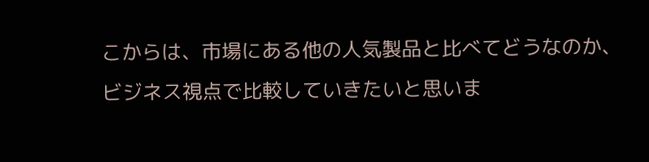こからは、市場にある他の人気製品と比べてどうなのか、ビジネス視点で比較していきたいと思いま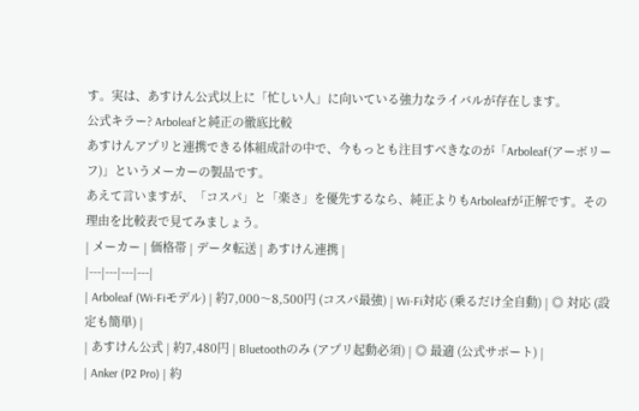す。実は、あすけん公式以上に「忙しい人」に向いている強力なライバルが存在します。
公式キラー? Arboleafと純正の徹底比較
あすけんアプリと連携できる体組成計の中で、今もっとも注目すべきなのが「Arboleaf(アーボリーフ)」というメーカーの製品です。
あえて言いますが、「コスパ」と「楽さ」を優先するなら、純正よりもArboleafが正解です。その理由を比較表で見てみましょう。
| メーカー | 価格帯 | データ転送 | あすけん連携 |
|---|---|---|---|
| Arboleaf (Wi-Fiモデル) | 約7,000〜8,500円 (コスパ最強) | Wi-Fi対応 (乗るだけ全自動) | ◎ 対応 (設定も簡単) |
| あすけん公式 | 約7,480円 | Bluetoothのみ (アプリ起動必須) | ◎ 最適 (公式サポート) |
| Anker (P2 Pro) | 約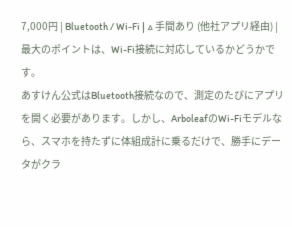7,000円 | Bluetooth / Wi-Fi | △ 手間あり (他社アプリ経由) |
最大のポイントは、Wi-Fi接続に対応しているかどうかです。
あすけん公式はBluetooth接続なので、測定のたびにアプリを開く必要があります。しかし、ArboleafのWi-Fiモデルなら、スマホを持たずに体組成計に乗るだけで、勝手にデータがクラ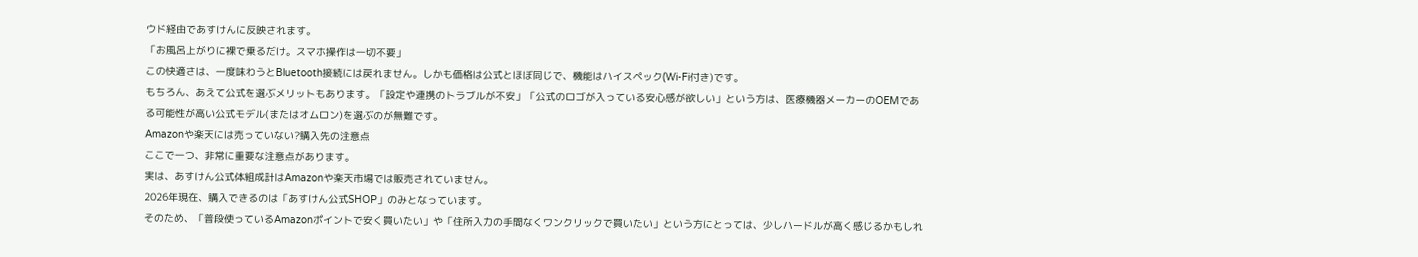ウド経由であすけんに反映されます。
「お風呂上がりに裸で乗るだけ。スマホ操作は一切不要」
この快適さは、一度味わうとBluetooth接続には戻れません。しかも価格は公式とほぼ同じで、機能はハイスペック(Wi-Fi付き)です。
もちろん、あえて公式を選ぶメリットもあります。「設定や連携のトラブルが不安」「公式のロゴが入っている安心感が欲しい」という方は、医療機器メーカーのOEMである可能性が高い公式モデル(またはオムロン)を選ぶのが無難です。
Amazonや楽天には売っていない?購入先の注意点
ここで一つ、非常に重要な注意点があります。
実は、あすけん公式体組成計はAmazonや楽天市場では販売されていません。
2026年現在、購入できるのは「あすけん公式SHOP」のみとなっています。
そのため、「普段使っているAmazonポイントで安く買いたい」や「住所入力の手間なくワンクリックで買いたい」という方にとっては、少しハードルが高く感じるかもしれ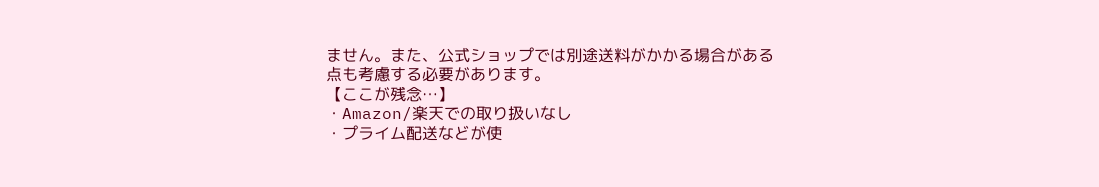ません。また、公式ショップでは別途送料がかかる場合がある点も考慮する必要があります。
【ここが残念…】
・Amazon/楽天での取り扱いなし
・プライム配送などが使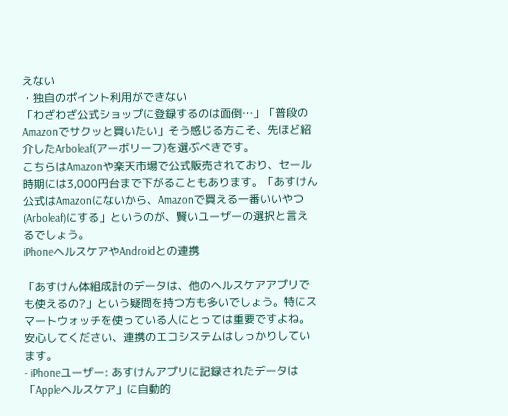えない
・独自のポイント利用ができない
「わざわざ公式ショップに登録するのは面倒…」「普段のAmazonでサクッと買いたい」そう感じる方こそ、先ほど紹介したArboleaf(アーボリーフ)を選ぶべきです。
こちらはAmazonや楽天市場で公式販売されており、セール時期には3,000円台まで下がることもあります。「あすけん公式はAmazonにないから、Amazonで買える一番いいやつ(Arboleaf)にする」というのが、賢いユーザーの選択と言えるでしょう。
iPhoneヘルスケアやAndroidとの連携

「あすけん体組成計のデータは、他のヘルスケアアプリでも使えるの?」という疑問を持つ方も多いでしょう。特にスマートウォッチを使っている人にとっては重要ですよね。
安心してください、連携のエコシステムはしっかりしています。
- iPhoneユーザー: あすけんアプリに記録されたデータは「Appleヘルスケア」に自動的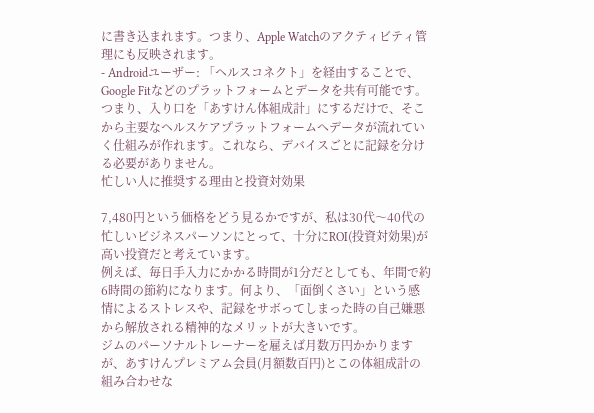に書き込まれます。つまり、Apple Watchのアクティビティ管理にも反映されます。
- Androidユーザー: 「ヘルスコネクト」を経由することで、Google Fitなどのプラットフォームとデータを共有可能です。
つまり、入り口を「あすけん体組成計」にするだけで、そこから主要なヘルスケアプラットフォームへデータが流れていく仕組みが作れます。これなら、デバイスごとに記録を分ける必要がありません。
忙しい人に推奨する理由と投資対効果

7,480円という価格をどう見るかですが、私は30代〜40代の忙しいビジネスパーソンにとって、十分にROI(投資対効果)が高い投資だと考えています。
例えば、毎日手入力にかかる時間が1分だとしても、年間で約6時間の節約になります。何より、「面倒くさい」という感情によるストレスや、記録をサボってしまった時の自己嫌悪から解放される精神的なメリットが大きいです。
ジムのパーソナルトレーナーを雇えば月数万円かかりますが、あすけんプレミアム会員(月額数百円)とこの体組成計の組み合わせな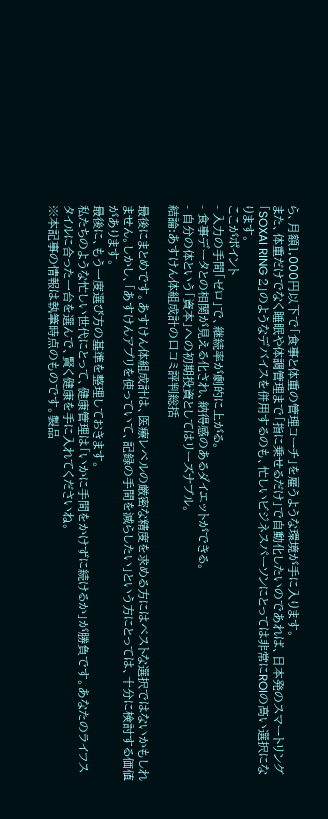ら、月額1,000円以下で「食事と体重の管理コーチ」を雇うような環境が手に入ります。
また、体重だけでなく睡眠や体調管理まで「指に乗せるだけ」で自動化したいのであれば、日本発のスマートリング「SOXAI RING 2」のようなデバイスを併用するのも、忙しいビジネスパーソンにとっては非常にROIの高い選択になります。
ここがポイント
- 入力の手間「ゼロ」で、継続率が劇的に上がる。
- 食事データとの相関が見える化され、納得感のあるダイエットができる。
- 自分の体という「資本」への初期投資としてはリーズナブル。
結論:あすけん体組成計の口コミ評判総括

最後にまとめです。あすけん体組成計は、医療レベルの厳密な精度を求める方にはベストな選択ではないかもしれません。しかし、「あすけんアプリを使っていて、記録の手間を減らしたい」という方にとっては、十分に検討する価値があります。
最後に、もう一度選び方の基準を整理しておきます。
私たちのような忙しい世代にとって、健康管理は「いかに手間をかけずに続けるか」が勝負です。あなたのライフスタイルに合った一台を選んで、賢く健康を手に入れてくださいね。
※本記事の情報は執筆時点のものです。製品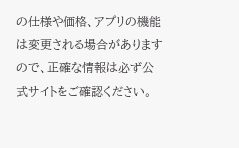の仕様や価格、アプリの機能は変更される場合がありますので、正確な情報は必ず公式サイトをご確認ください。